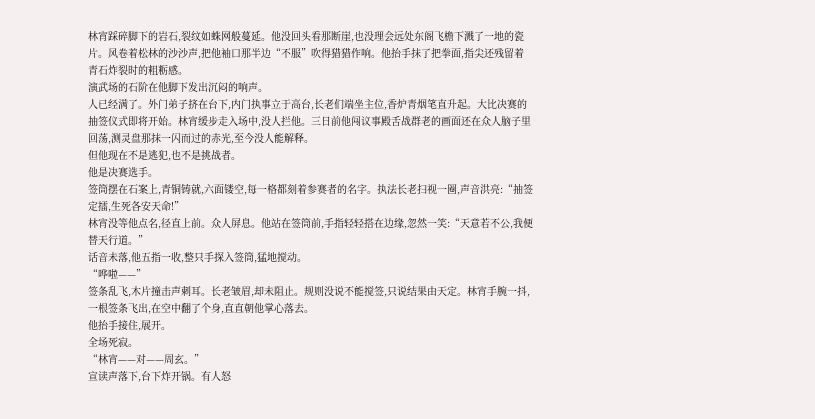林宵踩碎脚下的岩石,裂纹如蛛网般蔓延。他没回头看那断崖,也没理会远处东阁飞檐下溅了一地的瓷片。风卷着松林的沙沙声,把他袖口那半边“不服”吹得猎猎作响。他抬手抹了把拳面,指尖还残留着青石炸裂时的粗粝感。
演武场的石阶在他脚下发出沉闷的响声。
人已经满了。外门弟子挤在台下,内门执事立于高台,长老们端坐主位,香炉青烟笔直升起。大比决赛的抽签仪式即将开始。林宵缓步走入场中,没人拦他。三日前他闯议事殿舌战群老的画面还在众人脑子里回荡,测灵盘那抹一闪而过的赤光,至今没人能解释。
但他现在不是逃犯,也不是挑战者。
他是决赛选手。
签筒摆在石案上,青铜铸就,六面镂空,每一格都刻着参赛者的名字。执法长老扫视一圈,声音洪亮:“抽签定擂,生死各安天命!”
林宵没等他点名,径直上前。众人屏息。他站在签筒前,手指轻轻搭在边缘,忽然一笑:“天意若不公,我便替天行道。”
话音未落,他五指一收,整只手探入签筒,猛地搅动。
“哗啦——”
签条乱飞,木片撞击声刺耳。长老皱眉,却未阻止。规则没说不能搅签,只说结果由天定。林宵手腕一抖,一根签条飞出,在空中翻了个身,直直朝他掌心落去。
他抬手接住,展开。
全场死寂。
“林宵——对——周玄。”
宣读声落下,台下炸开锅。有人怒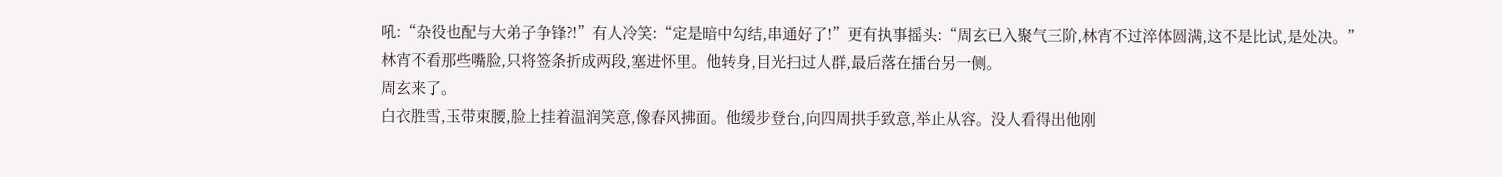吼:“杂役也配与大弟子争锋?!”有人冷笑:“定是暗中勾结,串通好了!”更有执事摇头:“周玄已入聚气三阶,林宵不过淬体圆满,这不是比试,是处决。”
林宵不看那些嘴脸,只将签条折成两段,塞进怀里。他转身,目光扫过人群,最后落在擂台另一侧。
周玄来了。
白衣胜雪,玉带束腰,脸上挂着温润笑意,像春风拂面。他缓步登台,向四周拱手致意,举止从容。没人看得出他刚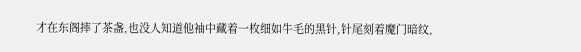才在东阁摔了茶盏,也没人知道他袖中藏着一枚细如牛毛的黑针,针尾刻着魔门暗纹,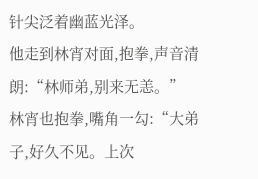针尖泛着幽蓝光泽。
他走到林宵对面,抱拳,声音清朗:“林师弟,别来无恙。”
林宵也抱拳,嘴角一勾:“大弟子,好久不见。上次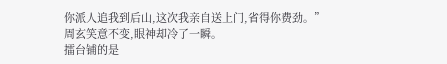你派人追我到后山,这次我亲自送上门,省得你费劲。”
周玄笑意不变,眼神却冷了一瞬。
擂台铺的是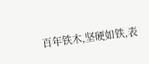百年铁木,坚硬如铁,表